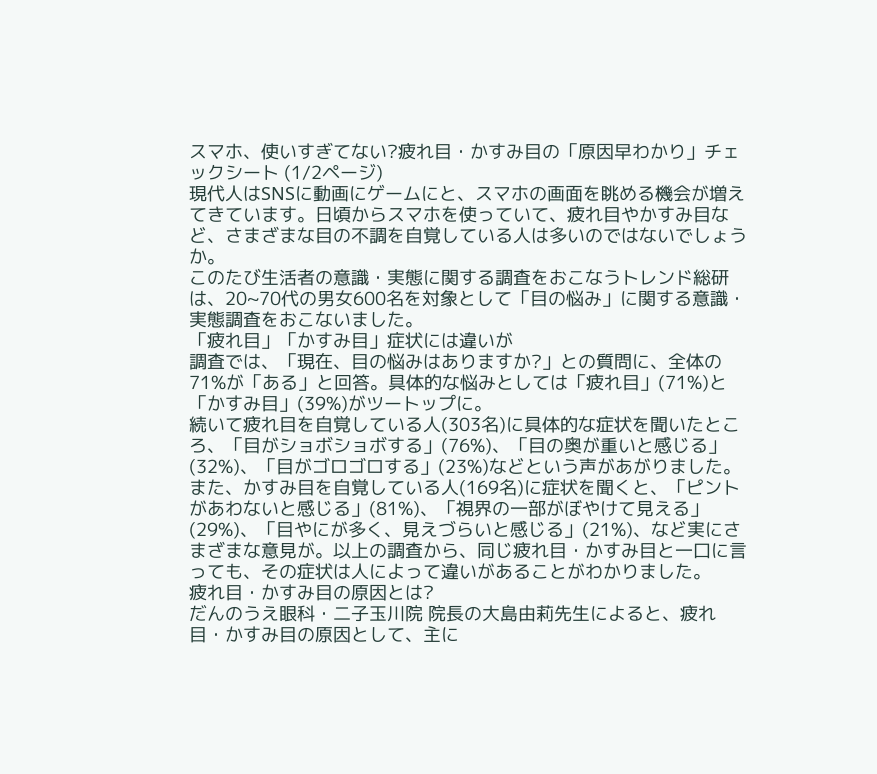スマホ、使いすぎてない?疲れ目・かすみ目の「原因早わかり」チェックシート (1/2ページ)
現代人はSNSに動画にゲームにと、スマホの画面を眺める機会が増えてきています。日頃からスマホを使っていて、疲れ目やかすみ目など、さまざまな目の不調を自覚している人は多いのではないでしょうか。
このたび生活者の意識・実態に関する調査をおこなうトレンド総研は、20~70代の男女600名を対象として「目の悩み」に関する意識・実態調査をおこないました。
「疲れ目」「かすみ目」症状には違いが
調査では、「現在、目の悩みはありますか?」との質問に、全体の71%が「ある」と回答。具体的な悩みとしては「疲れ目」(71%)と「かすみ目」(39%)がツートップに。
続いて疲れ目を自覚している人(303名)に具体的な症状を聞いたところ、「目がショボショボする」(76%)、「目の奥が重いと感じる」(32%)、「目がゴロゴロする」(23%)などという声があがりました。
また、かすみ目を自覚している人(169名)に症状を聞くと、「ピントがあわないと感じる」(81%)、「視界の一部がぼやけて見える」(29%)、「目やにが多く、見えづらいと感じる」(21%)、など実にさまざまな意見が。以上の調査から、同じ疲れ目・かすみ目と一口に言っても、その症状は人によって違いがあることがわかりました。
疲れ目・かすみ目の原因とは?
だんのうえ眼科・二子玉川院 院長の大島由莉先生によると、疲れ目・かすみ目の原因として、主に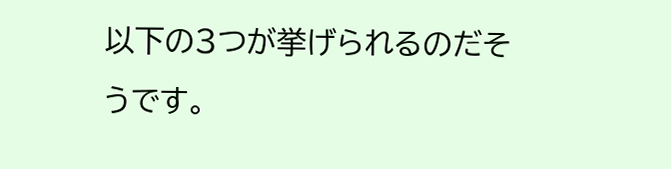以下の3つが挙げられるのだそうです。